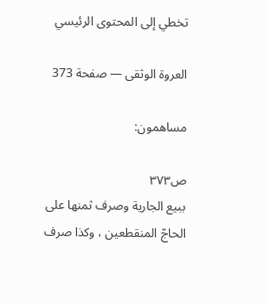تخطي إلى المحتوى الرئيسي

العروة الوثقى — صفحة 373

مساهمون:

ص٣٧٣
ببيع الجارية وصرف ثمنها على الحاجّ المنقطعين ، وكذا صرف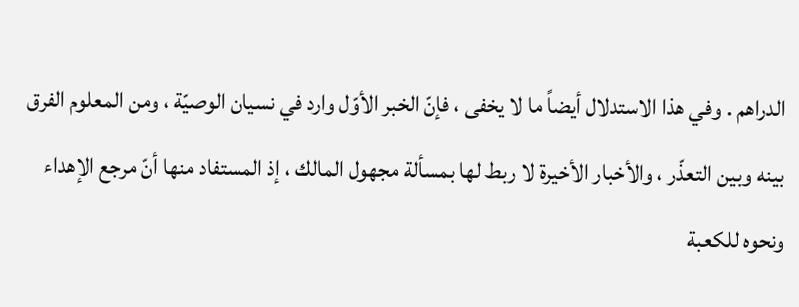الدراهم . وفي هذا الاستدلال أيضاً ما لا يخفى ، فإنّ الخبر الأوّل وارد في نسيان الوصيّة ، ومن المعلوم الفرق بينه وبين التعذّر ، والأخبار الأخيرة لا ربط لها بمسألة مجهول المالك ، إذ المستفاد منها أنّ مرجع الإهداء ونحوه للكعبة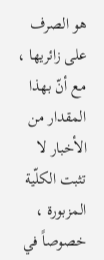هو الصرف على زائريها ، مع أنّ بهذا المقدار من الأخبار لا تثبت الكلّية المزبورة ، خصوصاً في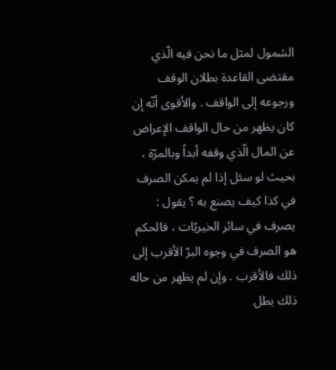الشمول لمثل ما نحن فيه الّذي مقتضى القاعدة بطلان الوقف ورجوعه إلى الواقف . والأقوى أنّه إن كان يظهر من حال الواقف الإعراض عن المال الّذي وقفه أبداً وبالمرّة ، بحيث لو سئل إذا لم يمكن الصرف في كذا كيف يصنع به ؟ يقول : يصرف في سائر الخيريّات ، فالحكم هو الصرف في وجوه البرّ الأقرب إلى ذلك فالأقرب . وإن لم يظهر من حاله ذلك بطل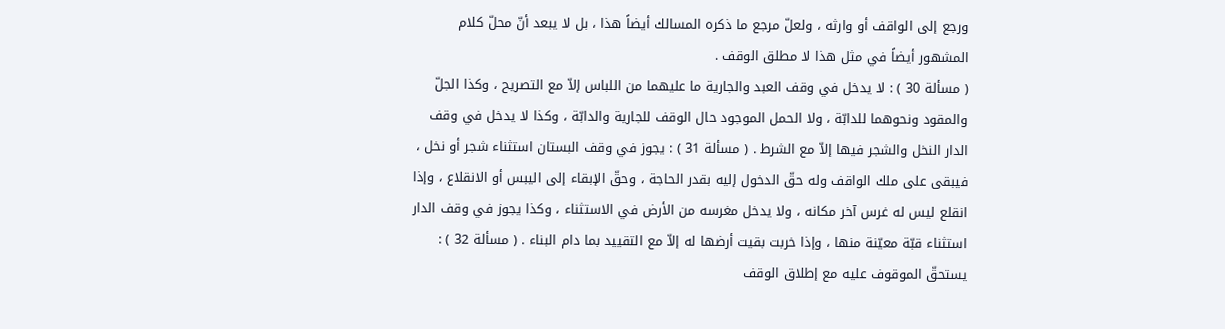ورجع إلى الواقف أو وارثه ، ولعلّ مرجع ما ذكره المسالك أيضاً هذا ، بل لا يبعد أنّ محلّ كلام المشهور أيضاً في مثل هذا لا مطلق الوقف .
( مسألة 30 ) : لا يدخل في وقف العبد والجارية ما عليهما من اللباس إلاّ مع التصريح ، وكذا الجلّ والمقود ونحوهما للدابّة ، ولا الحمل الموجود حال الوقف للجارية والدابّة ، وكذا لا يدخل في وقف الدار النخل والشجر فيها إلاّ مع الشرط . ( مسألة 31 ) : يجوز في وقف البستان استثناء شجر أو نخل ، فيبقى على ملك الواقف وله حقّ الدخول إليه بقدر الحاجة ، وحقّ الإبقاء إلى اليبس أو الانقلاع ، وإذا انقلع ليس له غرس آخر مكانه ، ولا يدخل مغرسه من الأرض في الاستثناء ، وكذا يجوز في وقف الدار استثناء قبّة معيّنة منها ، وإذا خربت بقيت أرضها له إلاّ مع التقييد بما دام البناء . ( مسألة 32 ) : يستحقّ الموقوف عليه مع إطلاق الوقف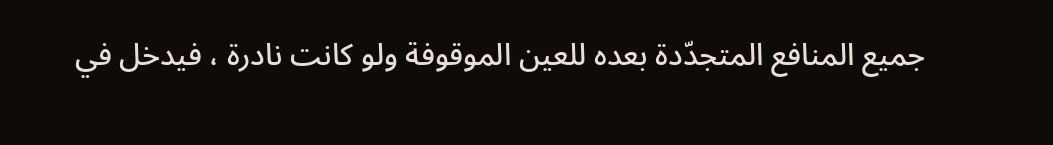جميع المنافع المتجدّدة بعده للعين الموقوفة ولو كانت نادرة ، فيدخل في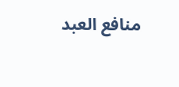منافع العبد